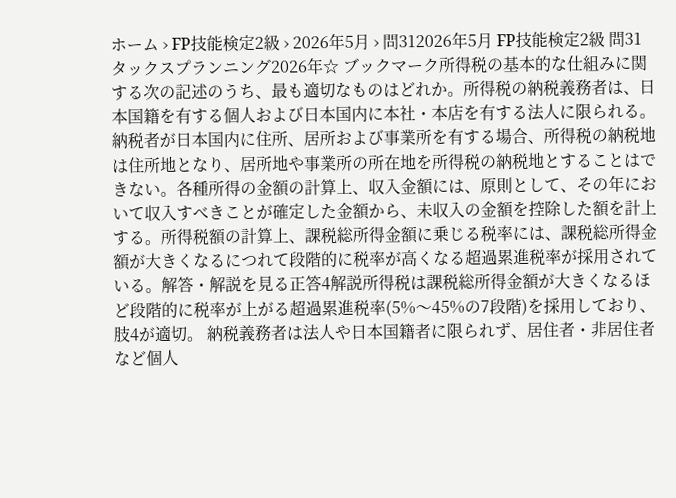ホーム › FP技能検定2級 › 2026年5月 › 問312026年5月 FP技能検定2級 問31タックスプランニング2026年☆ ブックマーク所得税の基本的な仕組みに関する次の記述のうち、最も適切なものはどれか。所得税の納税義務者は、日本国籍を有する個人および日本国内に本社・本店を有する法人に限られる。納税者が日本国内に住所、居所および事業所を有する場合、所得税の納税地は住所地となり、居所地や事業所の所在地を所得税の納税地とすることはできない。各種所得の金額の計算上、収入金額には、原則として、その年において収入すべきことが確定した金額から、未収入の金額を控除した額を計上する。所得税額の計算上、課税総所得金額に乗じる税率には、課税総所得金額が大きくなるにつれて段階的に税率が高くなる超過累進税率が採用されている。解答・解説を見る正答4解説所得税は課税総所得金額が大きくなるほど段階的に税率が上がる超過累進税率(5%〜45%の7段階)を採用しており、肢4が適切。 納税義務者は法人や日本国籍者に限られず、居住者・非居住者など個人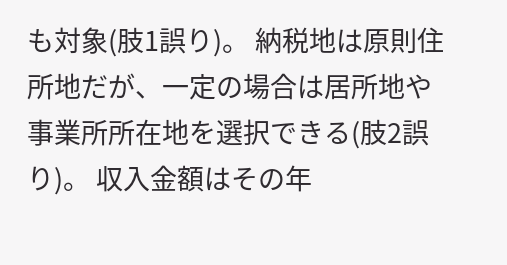も対象(肢1誤り)。 納税地は原則住所地だが、一定の場合は居所地や事業所所在地を選択できる(肢2誤り)。 収入金額はその年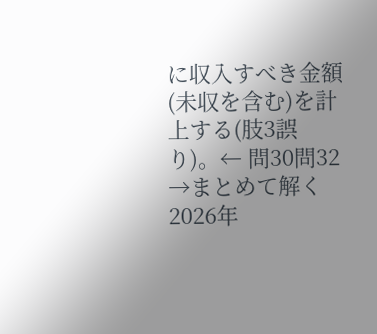に収入すべき金額(未収を含む)を計上する(肢3誤り)。← 問30問32 →まとめて解く2026年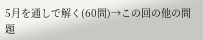5月を通しで解く(60問)→この回の他の問題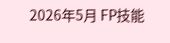2026年5月 FP技能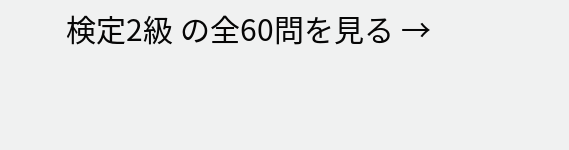検定2級 の全60問を見る →